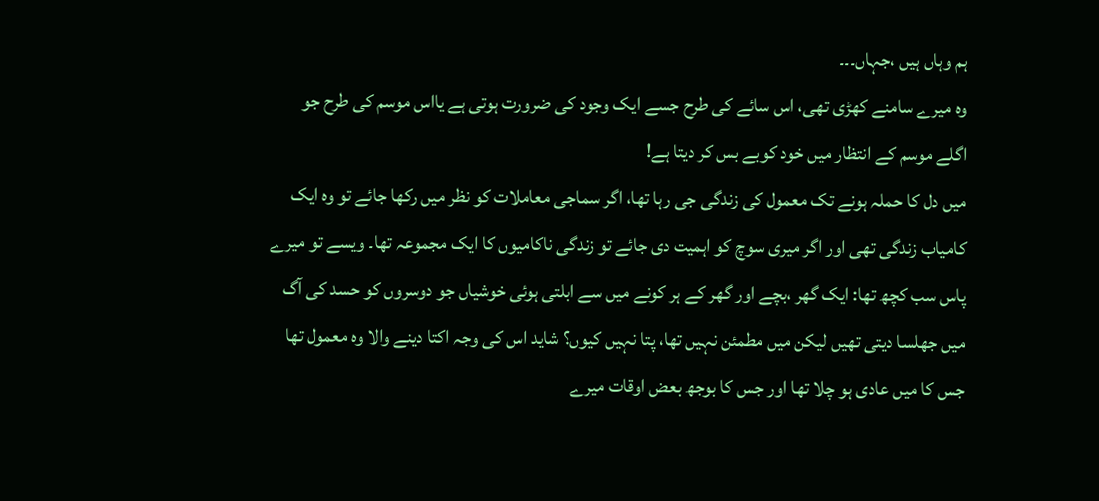ہم وہاں ہیں ،جہاں۔۔۔
وہ میرے سامنے کھڑی تھی، اس سائے کی طرح جسے ایک وجود کی ضرورت ہوتی ہے یااس موسم کی طرح جو اگلے موسم کے انتظار میں خود کوبے بس کر دیتا ہے!
میں دل کا حملہ ہونے تک معمول کی زندگی جی رہا تھا، اگر سماجی معاملات کو نظر میں رکھا جائے تو وہ ایک کامیاب زندگی تھی اور اگر میری سوچ کو اہمیت دی جائے تو زندگی ناکامیوں کا ایک مجموعہ تھا۔ ویسے تو میرے پاس سب کچھ تھا: ایک گھر ،بچے اور گھر کے ہر کونے میں سے ابلتی ہوئی خوشیاں جو دوسروں کو حسد کی آگ میں جھلسا دیتی تھیں لیکن میں مطمئن نہیں تھا، پتا نہیں کیوں؟ شاید اس کی وجہ اکتا دینے والا وہ معمول تھا جس کا میں عادی ہو چلا تھا اور جس کا بوجھ بعض اوقات میرے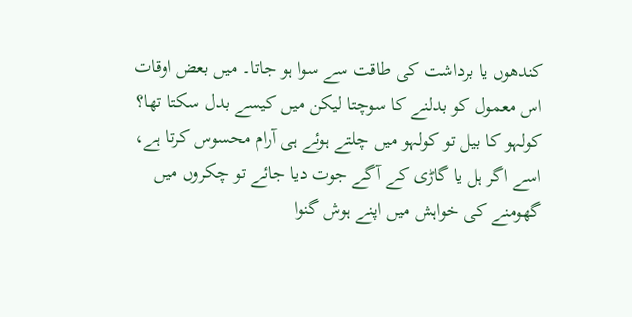کندھوں یا برداشت کی طاقت سے سوا ہو جاتا۔ میں بعض اوقات اس معمول کو بدلنے کا سوچتا لیکن میں کیسے بدل سکتا تھا؟ کولہو کا بیل تو کولہو میں چلتے ہوئے ہی آرام محسوس کرتا ہے، اسے اگر ہل یا گاڑی کے آگے جوت دیا جائے تو چکروں میں گھومنے کی خواہش میں اپنے ہوش گنوا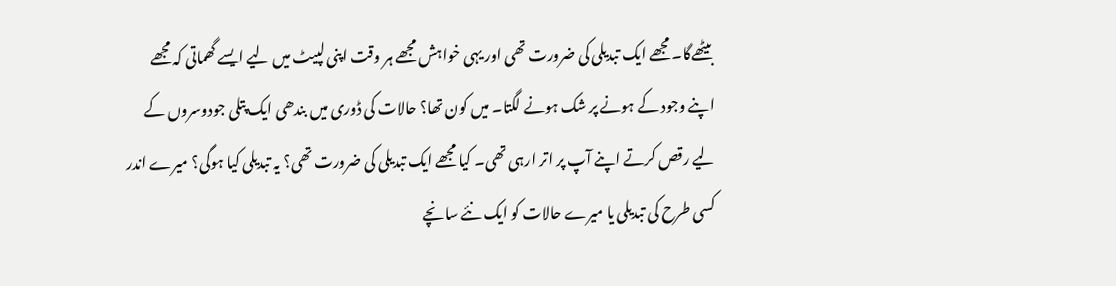بیٹھےگا۔ مجھے ایک تبدیلی کی ضرورت تھی اور یہی خواہش مجھے ہر وقت اپنی لپیٹ میں لیے ایسے گھماتی کہ مجھے اپنے وجود کے ہونے پر شک ہونے لگتا۔ میں کون تھا؟ حالات کی ڈوری میں بندھی ایک پتلی جودوسروں کے لیے رقص کرتے اپنے آپ پر اتر ارہی تھی۔ کیا مجھے ایک تبدیلی کی ضرورت تھی؟ یہ تبدیلی کیا ہوگی؟ میرے اندر کسی طرح کی تبدیلی یا میرے حالات کو ایک نئے سانچے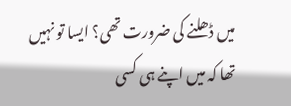میں ڈھلنے کی ضرورت تھی؟ ایسا تو نہیں تھا کہ میں اپنے ہی کسی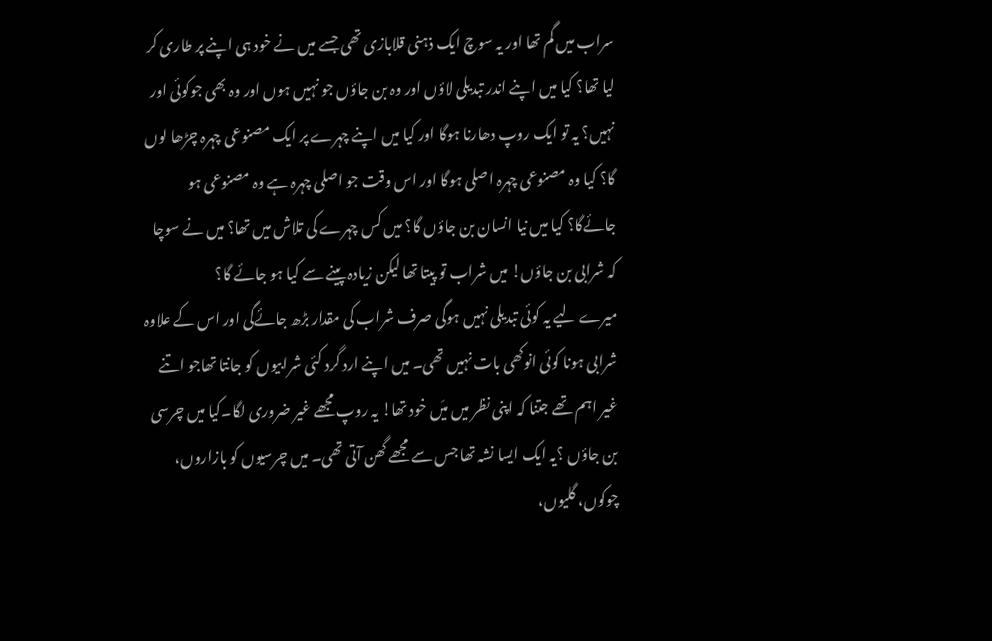سراب میں گم تھا اور یہ سوچ ایک ذہنی قلابازی تھی جسے میں نے خود ہی اپنے پر طاری کر لیا تھا؟ کیا میں اپنے اندر تبدیلی لاؤں اور وہ بن جاؤں جو نہیں ہوں اور وہ بھی جوکوئی اور نہیں؟ یہ تو ایک روپ دھارنا ہوگا اور کیا میں اپنے چہرے پر ایک مصنوعی چہرہ چڑھا لوں گا؟ کیا وہ مصنوعی چہرہ اصلی ہوگا اور اس وقت جو اصلی چہرہ ہے وہ مصنوعی ہو جائےگا؟ کیا میں نیا انسان بن جاؤں گا؟ میں کس چہرے کی تلاش میں تھا؟ میں نے سوچا کہ شرابی بن جاؤں! میں شراب تو پیتا تھا لیکن زیادہ پینے سے کیا ہو جائے گا؟
میرے لیے یہ کوئی تبدیلی نہیں ہوگی صرف شراب کی مقدار بڑھ جائےگی اور اس کے علاوہ شرابی ہونا کوئی انوکھی بات نہیں تھی۔ میں اپنے ارد گرد کئی شرابیوں کو جانتا تھاجو اتنے غیر اہم تھے جتنا کہ اپنی نظر میں میَں خود تھا! یہ روپ مجھے غیر ضروری لگا۔کیا میں چرسی بن جاؤں ؟یہ ایک ایسا نشہ تھا جس سے مجھے گھن آتی تھی۔ میں چرسیوں کو بازاروں، چوکوں، گلیوں،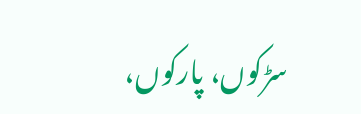سڑکوں، پارکوں،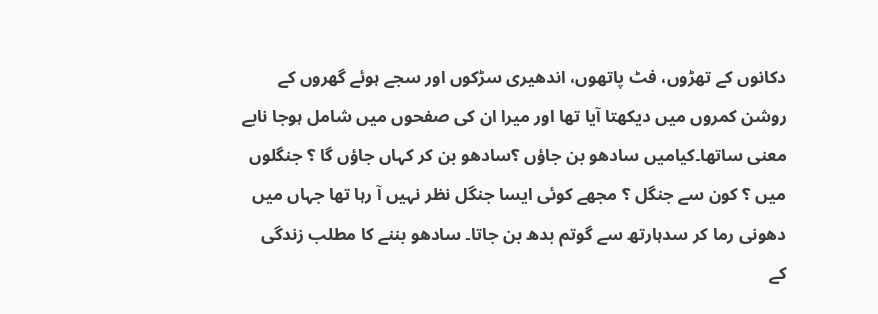دکانوں کے تھڑوں، فٹ پاتھوں، اندھیری سڑکوں اور سجے ہوئے گھروں کے روشن کمروں میں دیکھتا آیا تھا اور میرا ان کی صفحوں میں شامل ہوجا نابے معنی ساتھا۔کیامیں سادھو بن جاؤں ؟سادھو بن کر کہاں جاؤں گا ؟ جنگلوں میں ؟ کون سے جنگل ؟ مجھے کوئی ایسا جنگل نظر نہیں آ رہا تھا جہاں میں دھونی رما کر سدہارتھ سے گوتم بدھ بن جاتا۔ سادھو بننے کا مطلب زندگی کے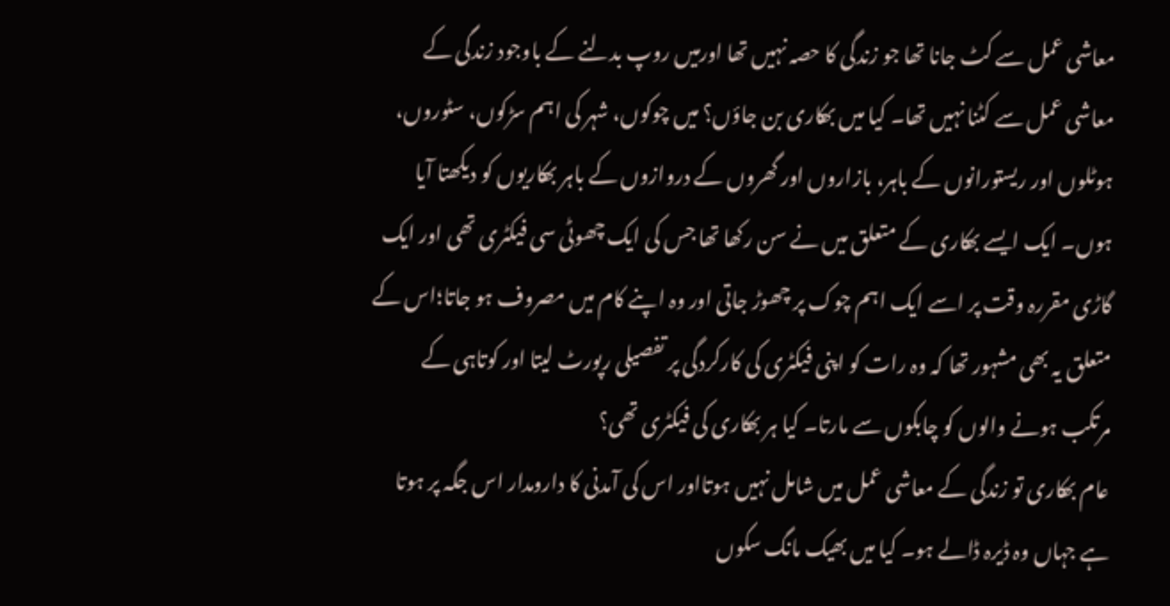معاشی عمل سے کٹ جانا تھا جو زندگی کا حصہ نہیں تھا اورمیں روپ بدلنے کے باوجود زندگی کے معاشی عمل سے کٹنا نہیں تھا۔ کیا میں بھکاری بن جاؤں؟ میں چوکوں، شہر کی اہم سڑکوں، سٹوروں، ہوٹلوں اور ریستورانوں کے باہر، بازاروں اور گھروں کے دروازوں کے باہر بھکاریوں کو دیکھتا آیا ہوں۔ ایک ایسے بھکاری کے متعلق میں نے سن رکھا تھا جس کی ایک چھوٹی سی فیکٹری تھی اور ایک گاڑی مقررہ وقت پر اسے ایک اہم چوک پر چھوڑ جاتی اور وہ اپنے کام میں مصروف ہو جاتا؛اس کے متعلق یہ بھی مشہور تھا کہ وہ رات کو اپنی فیکٹری کی کارکردگی پر تفصیلی رپورٹ لیتا اور کوتاہی کے مرتکب ہونے والوں کو چابکوں سے مارتا۔ کیا ہر بھکاری کی فیکٹری تھی؟
عام بھکاری تو زندگی کے معاشی عمل میں شامل نہیں ہوتااور اس کی آمدنی کا دارومدار اس جگہ پر ہوتا ہے جہاں وہ ڈیرہ ڈالے ہو۔ کیا میں بھیک مانگ سکوں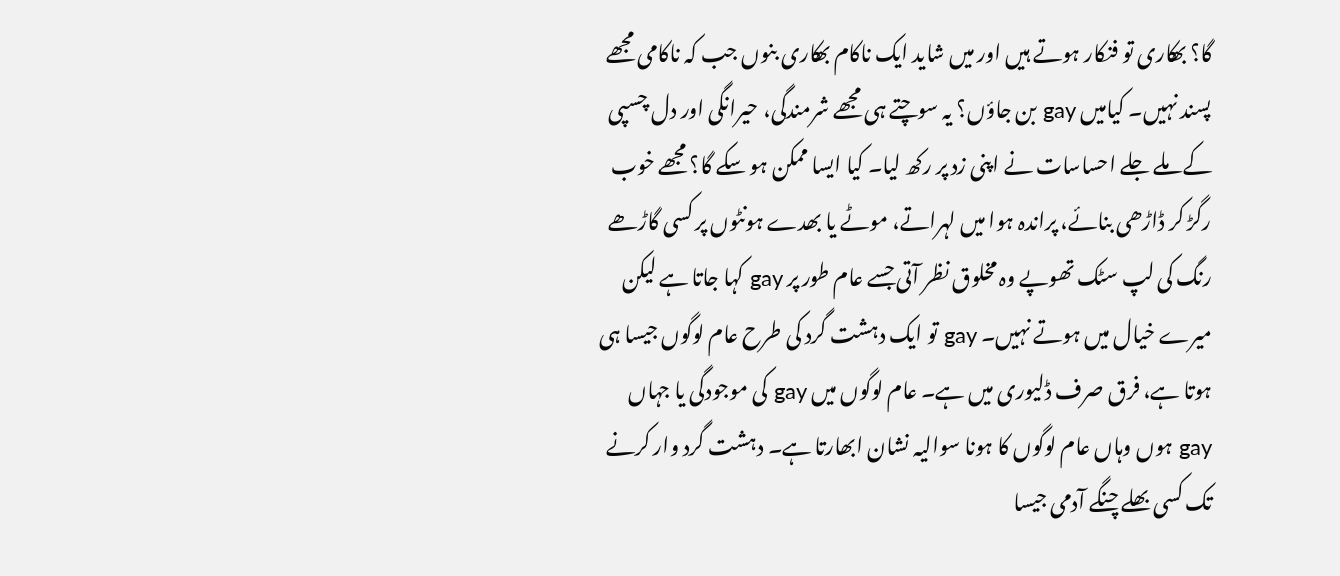گا؟ بھکاری تو فنکار ہوتے ہیں اور میں شاید ایک ناکام بھکاری بنوں جب کہ ناکامی مجھے پسند نہیں۔ کیامیں gay بن جاؤں؟ یہ سوچتے ہی مجھے شرمندگی، حیرانگی اور دل چسپی کے ملے جلے احساسات نے اپنی زد پر رکھ لیا۔ کیا ایسا ممکن ہو سکے گا؟ مجھے خوب رگڑ کر ڈاڑھی بنائے، پراندہ ہوا میں لہراتے، موٹے یا بھدے ہونٹوں پر کسی گاڑھے رنگ کی لپ سٹک تھوپے وہ مخلوق نظر آتی جسے عام طور پر gay کہا جاتا ہے لیکن میرے خیال میں ہوتے نہیں۔ gay تو ایک دہشت گرد کی طرح عام لوگوں جیسا ہی ہوتا ہے، فرق صرف ڈلیوری میں ہے۔ عام لوگوں میں gay کی موجودگی یا جہاں gay ہوں وہاں عام لوگوں کا ہونا سوالیہ نشان ابھارتا ہے۔ دہشت گرد وار کرنے تک کسی بھلے چنگے آدمی جیسا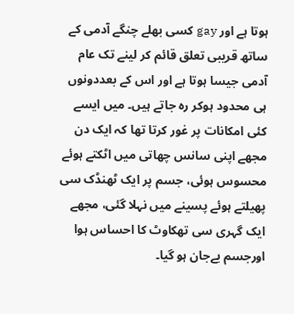ہوتا ہے اور gay کسی بھلے چنگے آدمی کے ساتھ قریبی تعلق قائم کر لینے تک عام آدمی جیسا ہوتا ہے اور اس کے بعددونوں ہی محدود ہوکر رہ جاتے ہیں۔ میں ایسے کئی امکانات پر غور کرتا تھا کہ ایک دن مجھے اپنی سانس چھاتی میں اٹکتے ہوئے محسوس ہوئی، جسم پر ایک ٹھنڈک سی پھیلتے ہوئے پسینے میں نہلا گئی، مجھے ایک گہری سی تھکاوٹ کا احساس ہوا اورجسم بےجان ہو گیا۔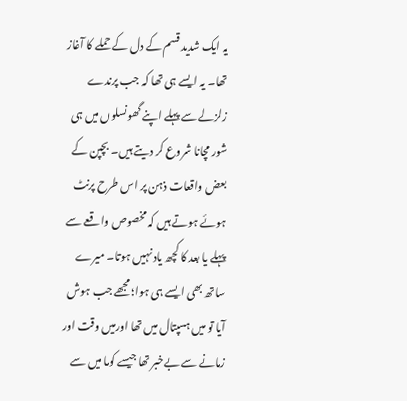یہ ایک شدید قسم کے دل کے حملے کا آغاز تھا۔ یہ ایسے ہی تھا کہ جب پرندے زلزلے سے پہلے اپنے گھونسلوں میں ہی شور مچانا شروع کر دیتے ہیں۔ بچپن کے بعض واقعات ذہن پر اس طرح پرنٹ ہوئے ہوتے ہیں کہ مخصوص واقعے سے پہلے یا بعد کا کچھ یاد نہیں ہوتا۔ میرے ساتھ بھی ایسے ہی ہوا؛ مجھے جب ہوش آیا تو میں ہسپتال میں تھا اورمیں وقت اور زمانے سے بےخبر تھا جیسے کوما میں سے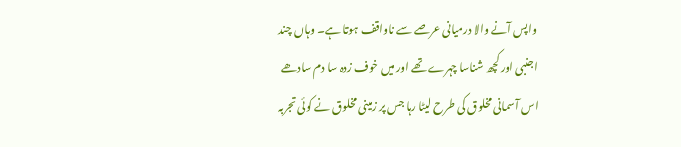واپس آنے والا درمیانی عرصے سے ناواقف ہوتا ہے۔ وہاں چند اجنبی اور کچھ شناسا چہرے تھے اور میں خوف زدہ سا دم سادھے اس آسمانی مخلوق کی طرح لیٹا رہا جس پر زمینی مخلوق نے کوئی تجربہ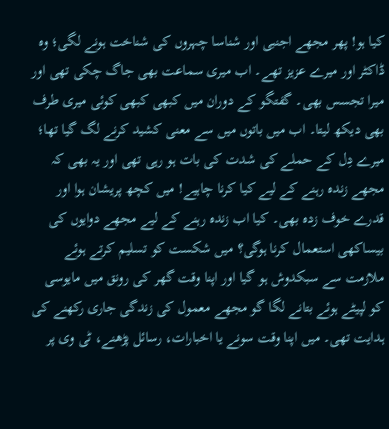کیا ہو! پھر مجھے اجنبی اور شناسا چہروں کی شناخت ہونے لگی؛ وہ ڈاکٹر اور میرے عزیز تھے۔ اب میری سماعت بھی جاگ چکی تھی اور میرا تجسس بھی۔ گفتگو کے دوران میں کبھی کبھی کوئی میری طرف بھی دیکھ لیتا۔ اب میں باتوں میں سے معنی کشید کرنے لگ گیا تھا؛ میرے دِل کے حملے کی شدت کی بات ہو رہی تھی اور یہ بھی کہ مجھے زندہ رہنے کے لیے کیا کرنا چاہیے! میں کچھ پریشان ہوا اور قدرے خوف زدہ بھی۔ کیا اب زندہ رہنے کے لیے مجھے دوایوں کی بیساکھی استعمال کرنا ہوگی؟ میں شکست کو تسلیم کرتے ہوئے ملازمت سے سبکدوش ہو گیا اور اپنا وقت گھر کی رونق میں مایوسی کو لپیٹے ہوئے بتانے لگا گو مجھے معمول کی زندگی جاری رکھنے کی ہدایت تھی۔ میں اپنا وقت سونے یا اخبارات، رسائل پڑھنے، ٹی وی پر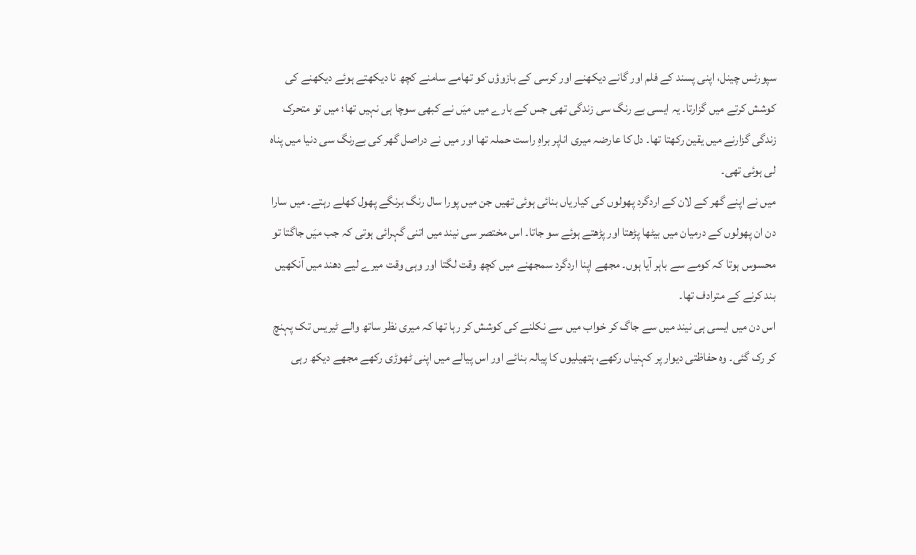سپورٹس چینل، اپنی پسند کے فلم اور گانے دیکھنے اور کرسی کے بازوؤں کو تھامے سامنے کچھ نا دیکھتے ہوئے دیکھنے کی کوشش کرتے میں گزارتا۔ یہ ایسی بے رنگ سی زندگی تھی جس کے بارے میں میَں نے کبھی سوچا ہی نہیں تھا؛ میں تو متحرک زندگی گزارنے میں یقین رکھتا تھا۔ دل کا عارضہ میری اناپر براہِ راست حملہ تھا اور میں نے دراصل گھر کی بےرنگ سی دنیا میں پناہ لی ہوئی تھی۔
میں نے اپنے گھر کے لان کے اردگرد پھولوں کی کیاریاں بنائی ہوئی تھیں جن میں پورا سال رنگ برنگے پھول کھلے رہتے۔ میں سارا دن ان پھولوں کے درمیان میں بیٹھا پڑھتا اور پڑھتے ہوئے سو جاتا۔ اس مختصر سی نیند میں اتنی گہرائی ہوتی کہ جب میَں جاگتا تو محسوس ہوتا کہ کومے سے باہر آیا ہوں۔ مجھے اپنا اردگرد سمجھنے میں کچھ وقت لگتا اور وہی وقت میرے لیے دھند میں آنکھیں بند کرنے کے مترادف تھا۔
اس دن میں ایسی ہی نیند میں سے جاگ کر خواب میں سے نکلنے کی کوشش کر رہا تھا کہ میری نظر ساتھ والے ٹیریس تک پہنچ کر رک گئی۔ وہ حفاظتی دیوار پر کہنیاں رکھے، ہتھیلیوں کا پیالہ بنائے اور اس پیالے میں اپنی ٹھوڑی رکھے مجھے دیکھ رہی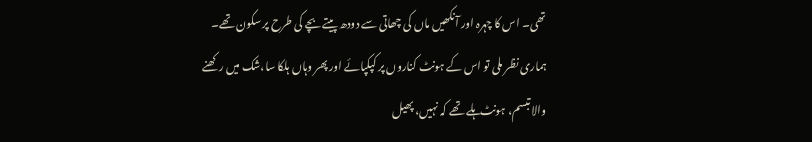تھی۔ اس کا چہرہ اور آنکھیں ماں کی چھاتی سے دودھ پیتے بچے کی طرح پر سکون تھے۔ ہماری نظر ملی تو اس کے ہونٹ کناروں پر کپکپائے اور پھر وہاں ہلکا سا،شک میں رکھنے والا تبسم، ہونٹ ہلے تھے کہ نہیں، پھیل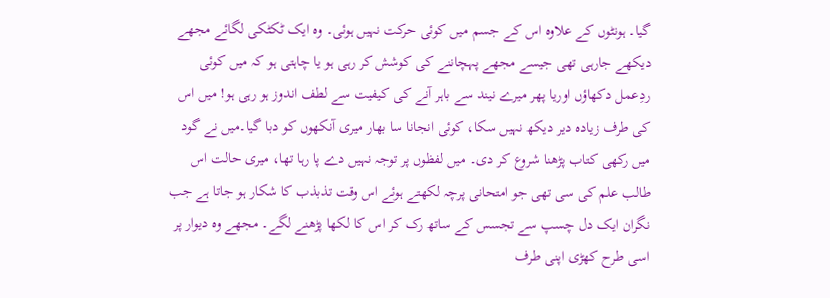گیا۔ ہونٹوں کے علاوہ اس کے جسم میں کوئی حرکت نہیں ہوئی۔ وہ ایک ٹکٹکی لگائے مجھے دیکھے جارہی تھی جیسے مجھے پہچاننے کی کوشش کر رہی ہو یا چاہتی ہو کہ میں کوئی ردِعمل دکھاؤں اوریا پھر میرے نیند سے باہر آنے کی کیفیت سے لطف اندوز ہو رہی ہو! میں اس کی طرف زیادہ دیر دیکھ نہیں سکا، کوئی انجانا سا بھار میری آنکھوں کو دبا گیا۔میں نے گود میں رکھی کتاب پڑھنا شروع کر دی۔ میں لفظوں پر توجہ نہیں دے پا رہا تھا، میری حالت اس طالب علم کی سی تھی جو امتحانی پرچہ لکھتے ہوئے اس وقت تذبذب کا شکار ہو جاتا ہے جب نگران ایک دل چسپ سے تجسس کے ساتھ رک کر اس کا لکھا پڑھنے لگے۔ مجھے وہ دیوار پر اسی طرح کھڑی اپنی طرف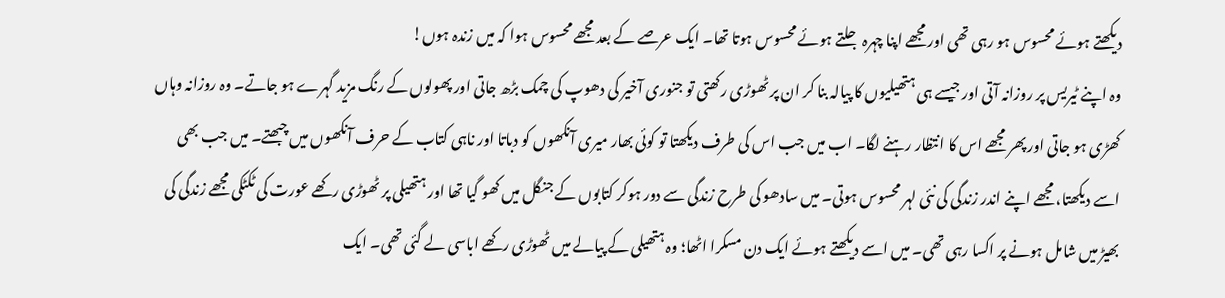دیکھتے ہوئے محسوس ہو رہی تھی اور مجھے اپنا چہرہ جلتے ہوئے محسوس ہوتا تھا۔ ایک عرصے کے بعد مجھے محسوس ہوا کہ میں زندہ ہوں!
وہ اپنے ٹیریس پر روزانہ آتی اور جیسے ہی ہتھیلیوں کا پیالہ بنا کر ان پر ٹھوڑی رکھتی تو جنوری آخیر کی دھوپ کی چمک بڑھ جاتی اور پھولوں کے رنگ مزید گہرے ہو جاتے۔ وہ روزانہ وہاں کھڑی ہو جاتی اور پھر مجھے اس کا انتظار رہنے لگا۔ اب میں جب اس کی طرف دیکھتا تو کوئی بھار میری آنکھوں کو دباتا اور ناہی کتاب کے حرف آنکھوں میں چبھتے۔ میں جب بھی اسے دیکھتا، مجھے اپنے اندر زندگی کی نئی لہر محسوس ہوتی۔ میں سادھو کی طرح زندگی سے دور ہوکر کتابوں کے جنگل میں کھو گیا تھا اور ہتھیلی پر ٹھوڑی رکھے عورت کی ٹکٹکی مجھے زندگی کی بھیڑ میں شامل ہونے پر اکسا رہی تھی۔ میں اسے دیکھتے ہوئے ایک دن مسکرا اٹھا؛ وہ ہتھیلی کے پیالے میں ٹھوڑی رکھے اباسی لے گئی تھی۔ ایک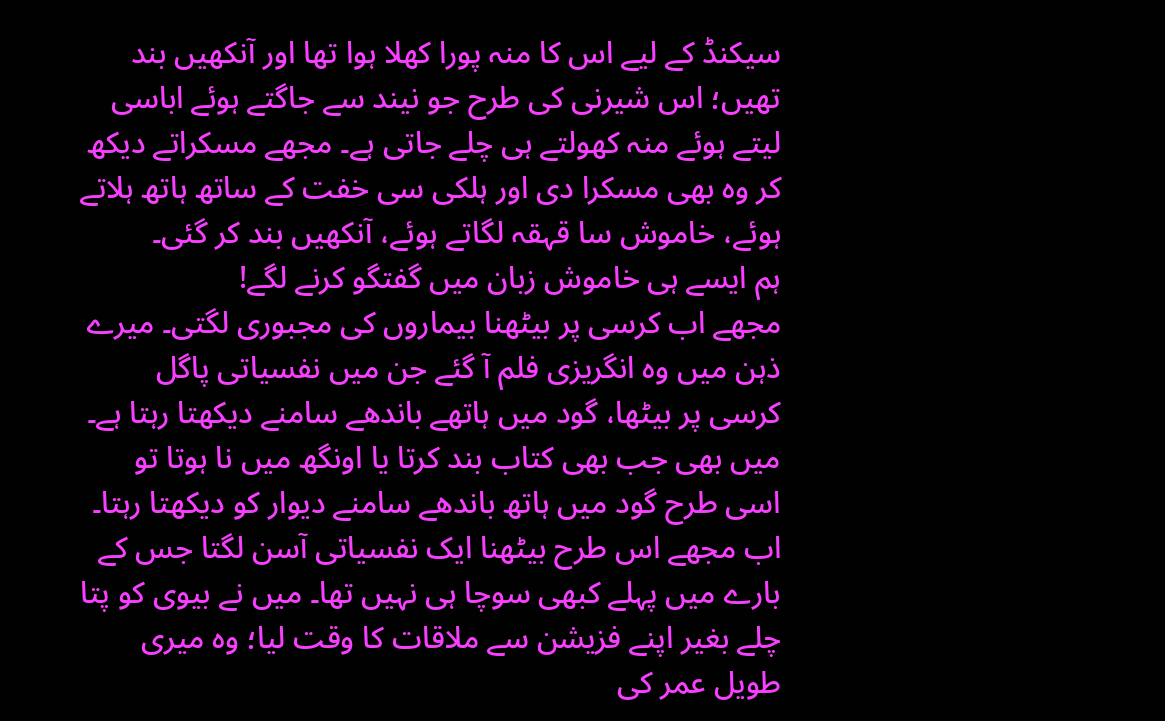سیکنڈ کے لیے اس کا منہ پورا کھلا ہوا تھا اور آنکھیں بند تھیں؛ اس شیرنی کی طرح جو نیند سے جاگتے ہوئے اباسی لیتے ہوئے منہ کھولتے ہی چلے جاتی ہے۔ مجھے مسکراتے دیکھ کر وہ بھی مسکرا دی اور ہلکی سی خفت کے ساتھ ہاتھ ہلاتے ہوئے، خاموش سا قہقہ لگاتے ہوئے، آنکھیں بند کر گئی۔
ہم ایسے ہی خاموش زبان میں گفتگو کرنے لگے!
مجھے اب کرسی پر بیٹھنا بیماروں کی مجبوری لگتی۔ میرے ذہن میں وہ انگریزی فلم آ گئے جن میں نفسیاتی پاگل کرسی پر بیٹھا، گود میں ہاتھے باندھے سامنے دیکھتا رہتا ہے۔ میں بھی جب بھی کتاب بند کرتا یا اونگھ میں نا ہوتا تو اسی طرح گود میں ہاتھ باندھے سامنے دیوار کو دیکھتا رہتا۔ اب مجھے اس طرح بیٹھنا ایک نفسیاتی آسن لگتا جس کے بارے میں پہلے کبھی سوچا ہی نہیں تھا۔ میں نے بیوی کو پتا چلے بغیر اپنے فزیشن سے ملاقات کا وقت لیا؛ وہ میری طویل عمر کی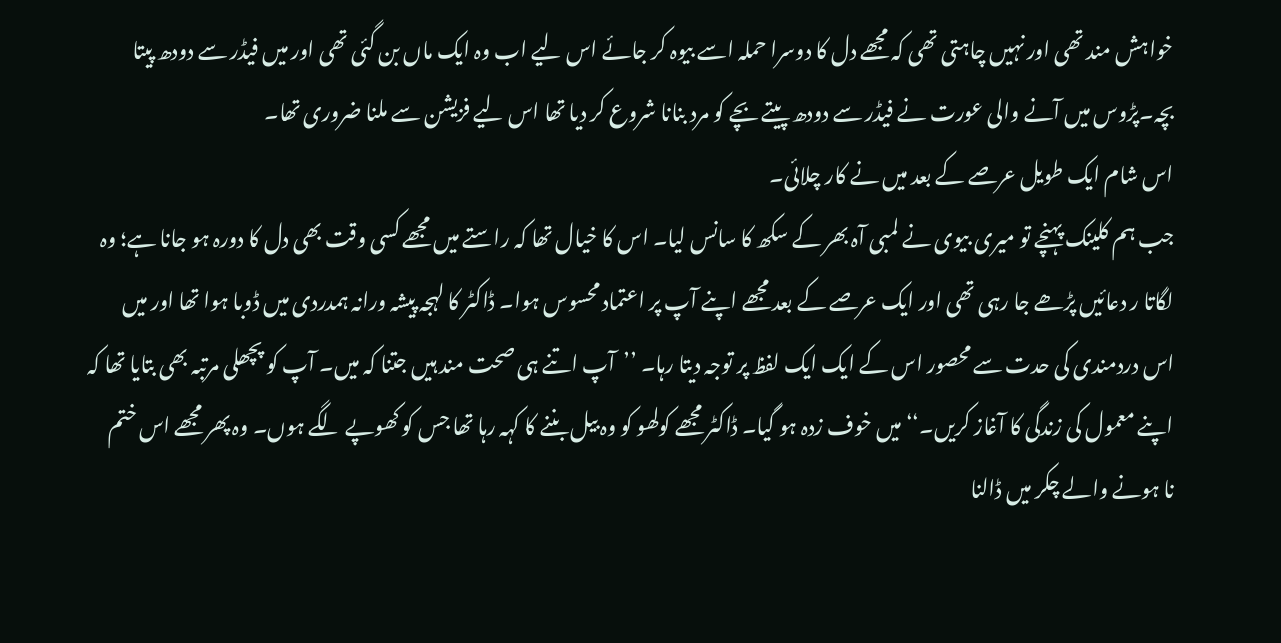خواہش مند تھی اور نہیں چاہتی تھی کہ مجھے دل کا دوسرا حملہ اسے بیوہ کر جائے اس لیے اب وہ ایک ماں بن گئی تھی اور میں فیڈر سے دودھ پیتا بچہ۔پڑوس میں آنے والی عورت نے فیڈر سے دودھ پیتے بچے کو مرد بنانا شروع کر دیا تھا اس لیے فزیشن سے ملنا ضروری تھا۔
اس شام ایک طویل عرصے کے بعد میں نے کار چلائی۔
جب ہم کلینک پہنچے تو میری بیوی نے لمبی آہ بھر کے سکھ کا سانس لیا۔ اس کا خیال تھا کہ راستے میں مجھے کسی وقت بھی دل کا دورہ ہو جانا ہے؛ وہ لگاتا ر دعائیں پڑھے جا رہی تھی اور ایک عرصے کے بعد مجھے اپنے آپ پر اعتماد محسوس ہوا۔ ڈاکٹر کا لہجہ پیشہ ورانہ ہمدردی میں ڈوبا ہوا تھا اور میں اس دردمندی کی حدت سے محصور اس کے ایک ایک لفظ پر توجہ دیتا رہا۔ ’’آپ اتنے ہی صحت مند ہیں جتنا کہ میں۔ آپ کو پچھلی مرتبہ بھی بتایا تھا کہ اپنے معمول کی زندگی کا آغاز کریں۔‘‘ میں خوف زدہ ہو گیا۔ ڈاکٹر مجھے کولھو کو وہ بیل بننے کا کہہ رہا تھا جس کو کھوپے لگے ہوں۔ وہ پھر مجھے اس ختم نا ہونے والے چکر میں ڈالنا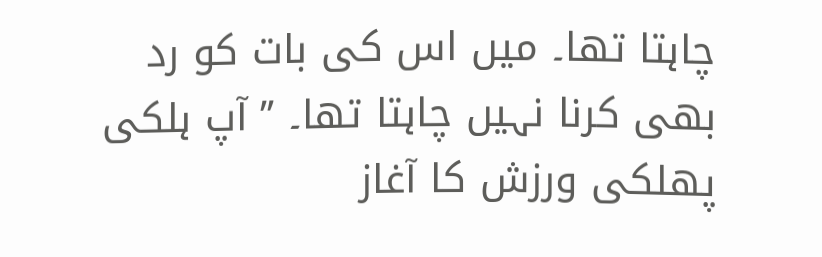چاہتا تھا۔ میں اس کی بات کو رد بھی کرنا نہیں چاہتا تھا۔ ’’آپ ہلکی پھلکی ورزش کا آغاز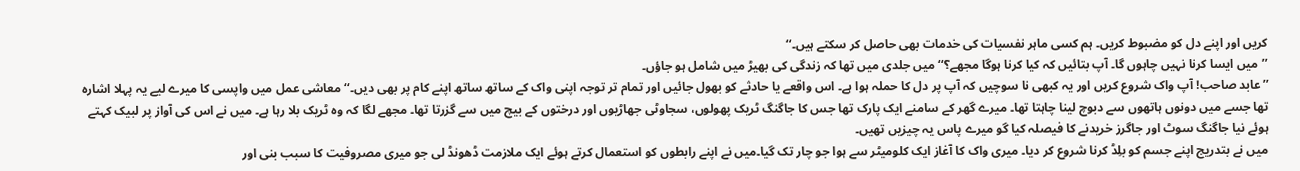کریں اور اپنے دل کو مضبوط کریں۔ ہم کسی ماہر نفسیات کی خدمات بھی حاصل کر سکتے ہیں۔‘‘
’’میں ایسا کرنا نہیں چاہوں گا۔ آپ بتائیں کہ کیا کرنا ہوگا مجھے؟‘‘ میں جلدی میں تھا کہ زندگی کی بھیڑ میں شامل ہو جاؤں۔
’’عابد صاحب! آپ واک شروع کریں اور یہ کبھی نا سوچیں کہ آپ پر دل کا حملہ ہوا ہے۔ اس واقعے یا حادثے کو بھول جائیں اور تمام تر توجہ اپنی واک کے ساتھ ساتھ اپنے کام پر بھی دیں۔‘‘ معاشی عمل میں واپسی کا میرے لیے یہ پہلا اشارہ تھا جسے میں دونوں ہاتھوں سے دبوچ لینا چاہتا تھا۔ میرے گھر کے سامنے ایک پارک تھا جس کا جاگنگ ٹریک پھولوں، سجاوٹی جھاڑیوں اور درختوں کے بیچ میں سے گزرتا تھا۔ مجھے لگا کہ وہ ٹریک بلا رہا ہے۔ میں نے اس کی آواز پر لبیک کہتے ہوئے نیا جاگنگ سوٹ اور جاگرز خریدنے کا فیصلہ کیا گو میرے پاس یہ چیزیں تھیں۔
میں نے بتدریج اپنے جسم کو بلِڈ کرنا شروع کر دیا۔ میری واک کا آغاز ایک کلومیٹر سے ہوا جو چار تک گیا۔میں نے اپنے رابطوں کو استعمال کرتے ہوئے ایک ملازمت ڈھونڈ لی جو میری مصروفیت کا سبب بنی اور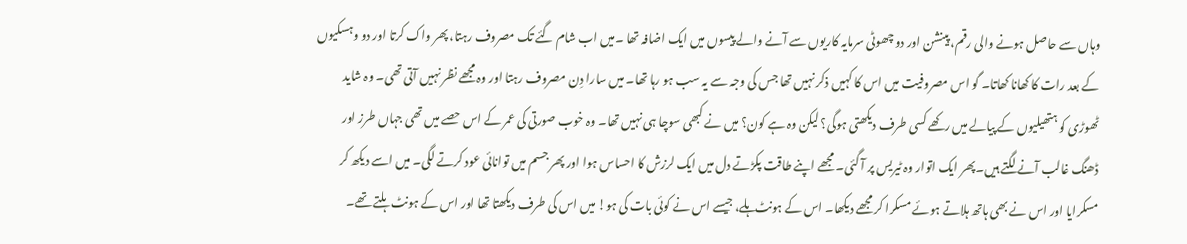وہاں سے حاصل ہونے والی رقم، پینشن اور دو چھوٹی سرمایہ کاریوں سے آنے والے پیسوں میں ایک اضافہ تھا ۔میں اب شام گئے تک مصروف رہتا، پھر واک کرتا اور دو وہسکیوں کے بعد رات کا کھانا کھاتا۔ گو اس مصروفیت میں اس کا کہیں ذکر نہیں تھا جس کی وجہ سے یہ سب ہو رہا تھا۔ میں سارا دِن مصروف رہتا اور وہ مجھے نظر نہیں آتی تھی۔ وہ شاید ٹھوڑی کو ہتھیلیوں کے پیالے میں رکھے کسی طرف دیکھتی ہوگی؟ لیکن وہ ہے کون؟ میں نے کبھی سوچا ہی نہیں تھا۔ وہ خوب صورتی کی عمر کے اس حصے میں تھی جہاں طرز اور ڈھنگ غالب آنے لگتے ہیں۔پھر ایک اتوار وہ ٹیریس پر آ گئی۔ مجھے اپنے طاقت پکڑتے دل میں ایک لرزش کا احساس ہوا اور پھر جسم میں توانائی عود کرتے لگی۔ میں اسے دیکھ کر مسکرایا اور اس نے بھی ہاتھ ہلاتے ہوئے مسکرا کر مجھے دیکھا۔ اس کے ہونٹ ہلے، جیسے اس نے کوئی بات کی ہو! میں اس کی طرف دیکھتا تھا اور اس کے ہونٹ ہلتے تھے۔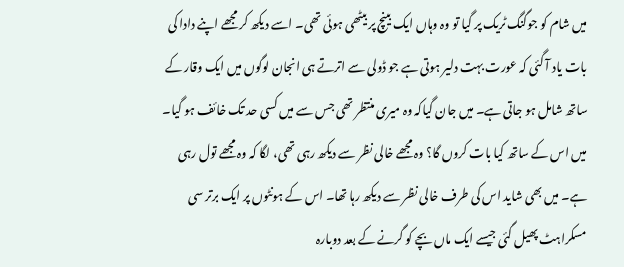میں شام کو جوگنگ ٹریک پر گیا تو وہ وہاں ایک بینچ پر بیٹھی ہوئی تھی۔ اسے دیکھ کر مجھے اپنے دادا کی بات یاد آ گئی کہ عورت بہت دلیر ہوتی ہے جو ڈولی سے اترتے ہی انجان لوگوں میں ایک وقار کے ساتھ شامل ہو جاتی ہے۔ میں جان گیاکہ وہ میری منتظر تھی جس سے میں کسی حد تک خائف ہو گیا۔ میں اس کے ساتھ کیا بات کروں گا؟ وہ مجھے خالی نظر سے دیکھ رہی تھی، لگا کہ وہ مجھے تول رہی ہے۔ میں بھی شاید اس کی طرف خالی نظر سے دیکھ رہا تھا۔ اس کے ہونٹوں پر ایک برتر سی مسکراہٹ پھیل گئی جیسے ایک ماں بچے کو گرنے کے بعد دوبارہ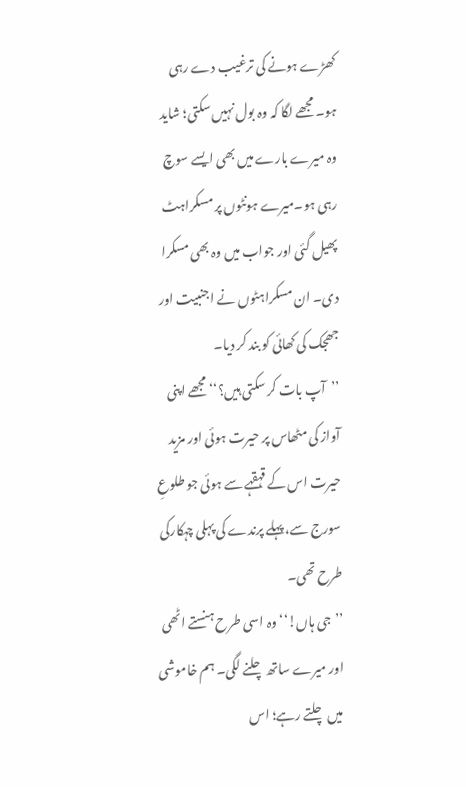کھڑے ہونے کی ترغیب دے رہی ہو۔ مجھے لگا کہ وہ بول نہیں سکتی؛ شاید وہ میرے بارے میں بھی ایسے سوچ رہی ہو۔میرے ہونٹوں پر مسکراہٹ پھیل گئی اور جواب میں وہ بھی مسکرا دی۔ ان مسکراہٹوں نے اجنبیت اور جھجک کی کھائی کو بند کر دیا۔
’’آپ بات کر سکتی ہیں؟‘‘ مجھے اپنی آواز کی مٹھاس پر حیرت ہوئی اور مزید حیرت اس کے قہقہے سے ہوئی جو طلوعِ سورج سے، پہلے پرندے کی پہلی چہکارکی طرح تھی۔
’’جی ہاں!‘‘ وہ اسی طرح ہنستے اٹھی اور میرے ساتھ چلنے لگی۔ ہم خاموشی میں چلتے رہے؛ اس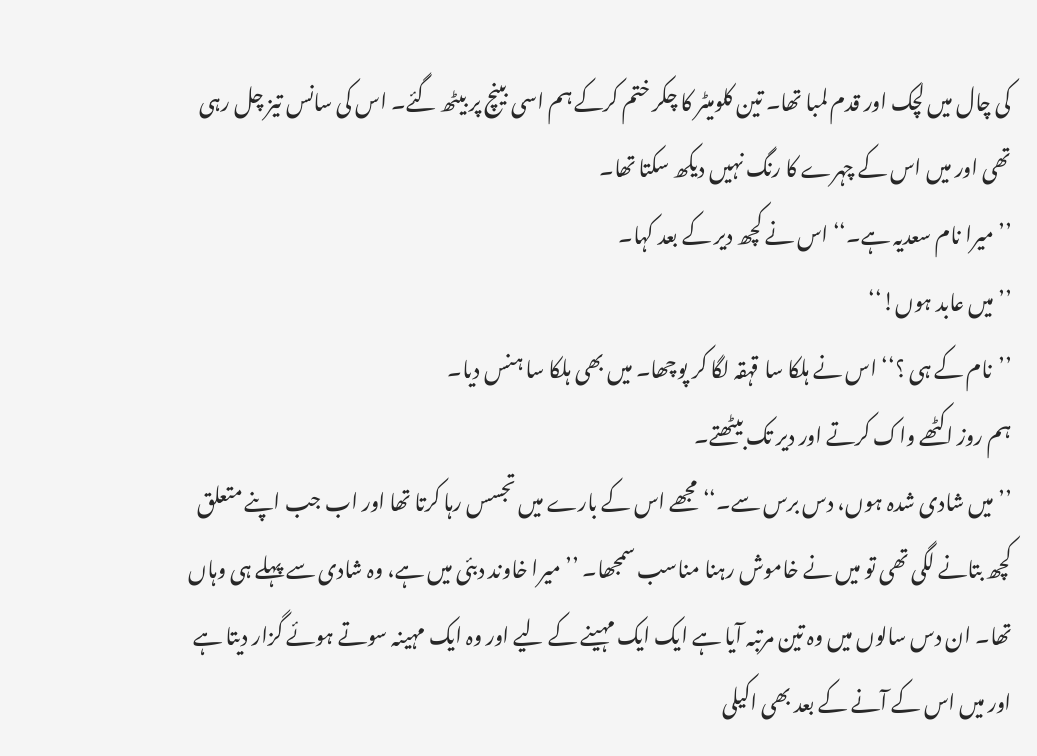کی چال میں لچک اور قدم لمبا تھا۔ تین کلومیٹر کا چکر ختم کرکے ہم اسی بینچ پر بیٹھ گئے۔ اس کی سانس تیز چل رہی تھی اور میں اس کے چہرے کا رنگ نہیں دیکھ سکتا تھا۔
’’میرا نام سعدیہ ہے۔‘‘ اس نے کچھ دیر کے بعد کہا۔
’’میں عابد ہوں!‘‘
’’نام کے ہی ؟‘‘ اس نے ہلکا سا قہقہ لگا کر پوچھا۔ میں بھی ہلکا سا ہنس دیا۔
ہم روز اکٹھے واک کرتے اور دیر تک بیٹھتے۔
’’میں شادی شدہ ہوں، دس برس سے۔‘‘ مجھے اس کے بارے میں تجسس رہا کرتا تھا اور اب جب اپنے متعلق کچھ بتانے لگی تھی تو میں نے خاموش رہنا مناسب سمجھا۔ ’’میرا خاوند دبئی میں ہے، وہ شادی سے پہلے ہی وہاں تھا۔ ان دس سالوں میں وہ تین مرتبہ آیا ہے ایک ایک مہینے کے لیے اور وہ ایک مہینہ سوتے ہوئے گزار دیتا ہے اور میں اس کے آنے کے بعد بھی اکیلی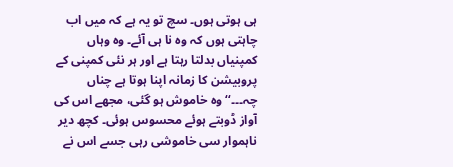ہی ہوتی ہوں۔ سچ تو یہ ہے کہ میں اب چاہتی ہوں کہ وہ نا ہی آئے۔ وہ وہاں کمپنیاں بدلتا رہتا ہے اور ہر نئی کمپنی کے پروبیشن کا زمانہ اپنا ہوتا ہے چناں چہ۔۔۔‘‘ وہ خاموش ہو گئی، مجھے اس کی آواز ڈوبتے ہوئے محسوس ہوئی۔ کچھ دیر ناہموار سی خاموشی رہی جسے اس نے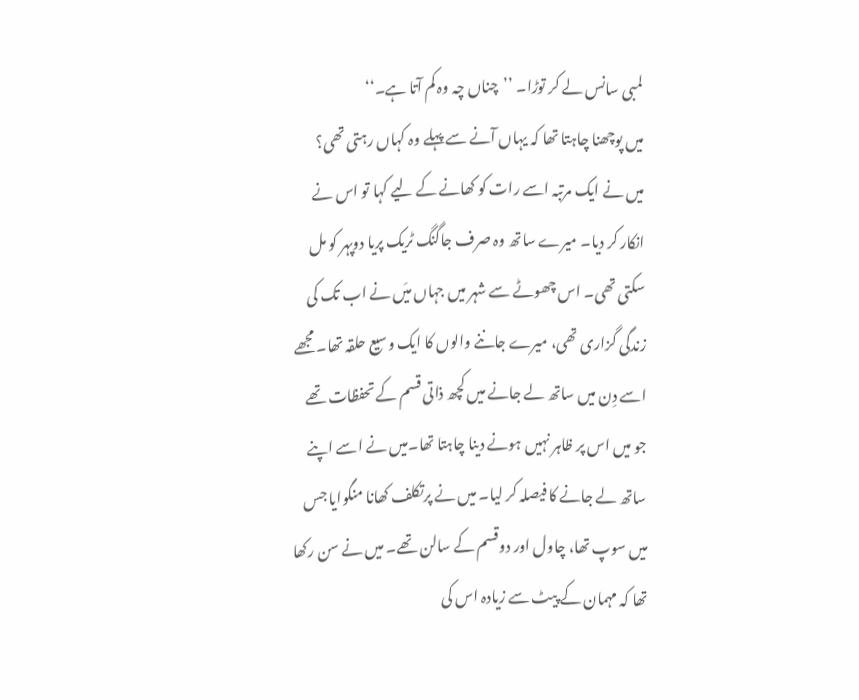لمبی سانس لے کر توڑا۔ ’’چناں چہ وہ کم آتا ہے۔‘‘
میں پوچھنا چاہتا تھا کہ یہاں آنے سے پہلے وہ کہاں رہتی تھی؟
میں نے ایک مرتبہ اسے رات کو کھانے کے لیے کہا تو اس نے انکار کر دیا۔ میرے ساتھ وہ صرف جاگنگ ٹریک پریا دوپہر کو مل سکتی تھی۔ اس چھوٹے سے شہر میں جہاں میَں نے اب تک کی زندگی گزاری تھی، میرے جاننے والوں کا ایک وسیع حلقہ تھا۔ مجھے اسے دِن میں ساتھ لے جانے میں کچھ ذاتی قسم کے تحفظات تھے جو میں اس پر ظاہر نہیں ہونے دینا چاہتا تھا۔میں نے اسے اپنے ساتھ لے جانے کا فیصلہ کر لیا۔ میں نے پرتکلف کھانا منگوایا جس میں سوپ تھا، چاول اور دوقسم کے سالن تھے۔ میں نے سن رکھا تھا کہ مہمان کے پیٹ سے زیادہ اس کی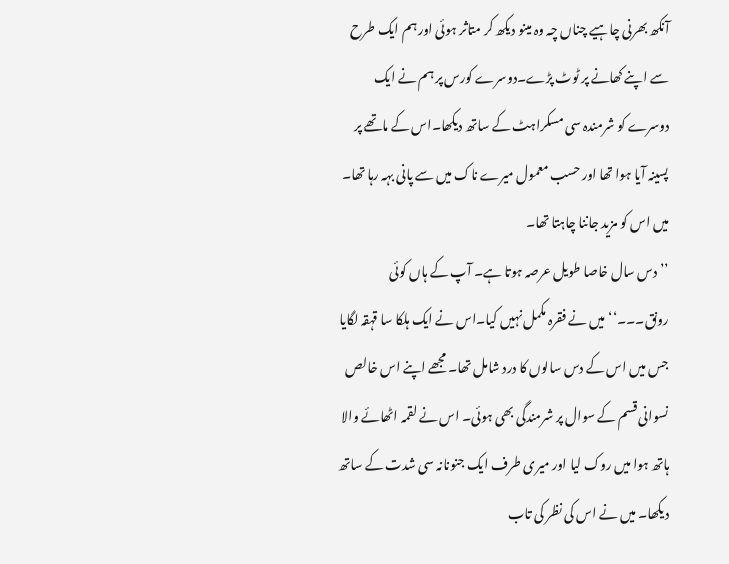آنکھ بھرنی چاہیے چناں چہ وہ مینو دیکھ کر متاثر ہوئی اور ہم ایک طرح سے اپنے کھانے پر ٹوٹ پڑے۔دوسرے کورس پر ہم نے ایک دوسرے کو شرمندہ سی مسکراہٹ کے ساتھ دیکھا۔اس کے ماتھے پر پسینہ آیا ہوا تھا اور حسب معمول میرے ناک میں سے پانی بہہ رہا تھا۔ میں اس کو مزید جاننا چاہتا تھا۔
’’دس سال خاصا طویل عرصہ ہوتا ہے۔ آپ کے ہاں کوئی رونق۔۔۔‘‘میں نے فقرہ مکمل نہیں کیا۔اس نے ایک ہلکا سا قہقہ لگایا جس میں اس کے دس سالوں کا درد شامل تھا۔ مجھے اپنے اس خالص نسوانی قسم کے سوال پر شرمندگی بھی ہوئی۔ اس نے لقمہ اٹھائے والا ہاتھ ہوا میں روک لیا اور میری طرف ایک جنونانہ سی شدت کے ساتھ دیکھا۔ میں نے اس کی نظر کی تاب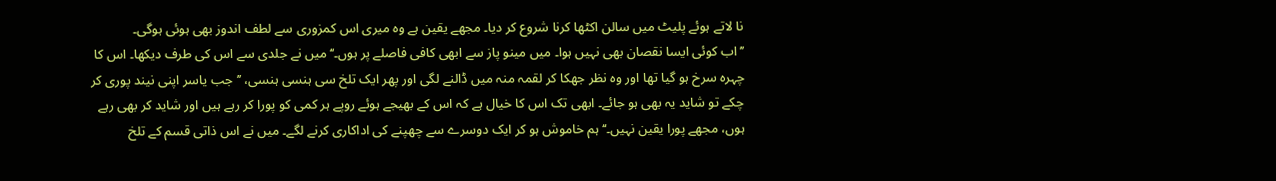نا لاتے ہوئے پلیٹ میں سالن اکٹھا کرنا شروع کر دیا۔ مجھے یقین ہے وہ میری اس کمزوری سے لطف اندوز بھی ہوئی ہوگی۔
’’اب کوئی ایسا نقصان بھی نہیں ہوا۔ میں مینو پاز سے ابھی کافی فاصلے پر ہوں۔‘‘ میں نے جلدی سے اس کی طرف دیکھا۔ اس کا چہرہ سرخ ہو گیا تھا اور وہ نظر جھکا کر لقمہ منہ میں ڈالنے لگی اور پھر ایک تلخ سی ہنسی ہنسی، ’’جب یاسر اپنی نیند پوری کر چکے تو شاید یہ بھی ہو جائے۔ ابھی تک اس کا خیال ہے کہ اس کے بھیجے ہوئے روپے ہر کمی کو پورا کر رہے ہیں اور شاید کر بھی رہے ہوں، مجھے پورا یقین نہیں۔‘‘ ہم خاموش ہو کر ایک دوسرے سے چھپنے کی اداکاری کرنے لگے۔ میں نے اس ذاتی قسم کے تلخ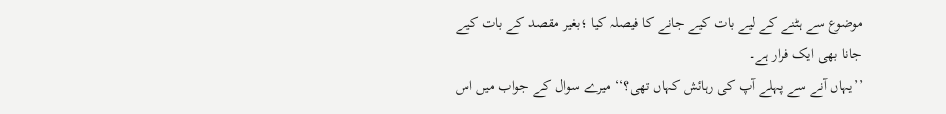موضوع سے ہٹنے کے لیے بات کیے جانے کا فیصلہ کیا ؛بغیر مقصد کے بات کیے جانا بھی ایک فرار ہے۔
’’یہاں آنے سے پہلے آپ کی رہائش کہاں تھی؟‘‘ میرے سوال کے جواب میں اس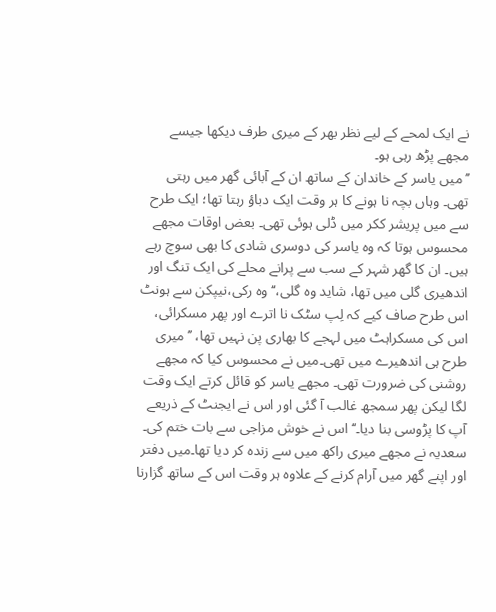نے ایک لمحے کے لیے نظر بھر کے میری طرف دیکھا جیسے مجھے پڑھ رہی ہو۔
’’میں یاسر کے خاندان کے ساتھ ان کے آبائی گھر میں رہتی تھی۔ وہاں بچہ نا ہونے کا ہر وقت ایک دباؤ رہتا تھا؛ ایک طرح سے میں پریشر ککر میں ڈلی ہوئی تھی۔ بعض اوقات مجھے محسوس ہوتا کہ وہ یاسر کی دوسری شادی کا بھی سوچ رہے ہیں۔ ان کا گھر شہر کے سب سے پرانے محلے کی ایک تنگ اور اندھیری گلی میں تھا، شاید وہ گلی،‘‘ وہ رکی،نیپکن سے ہونٹ اس طرح صاف کیے کہ لِپ سٹک نا اترے اور پھر مسکرائی، اس کی مسکراہٹ میں لہجے کا بھاری پن نہیں تھا، ’’میری طرح ہی اندھیرے میں تھی۔میں نے محسوس کیا کہ مجھے روشنی کی ضرورت تھی۔ مجھے یاسر کو قائل کرتے ایک وقت لگا لیکن پھر سمجھ غالب آ گئی اور اس نے ایجنٹ کے ذریعے آپ کا پڑوسی بنا دیا۔‘‘ اس نے خوش مزاجی سے بات ختم کی۔
سعدیہ نے مجھے میری راکھ میں سے زندہ کر دیا تھا۔میں دفتر اور اپنے گھر میں آرام کرنے کے علاوہ ہر وقت اس کے ساتھ گزارنا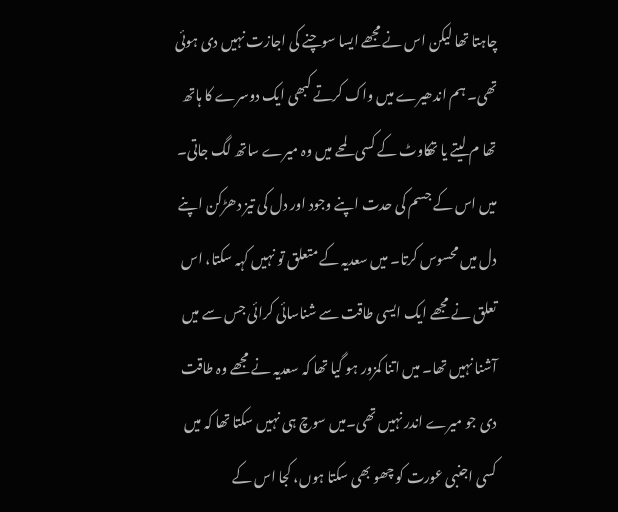چاہتا تھا لیکن اس نے مجھے ایسا سوچنے کی اجازت نہیں دی ہوئی تھی۔ ہم اندھیرے میں واک کرتے کبھی ایک دوسرے کا ہاتھ تھا م لیتے یا تھکاوٹ کے کسی لمحے میں وہ میرے ساتھ لگ جاتی۔ میں اس کے جسم کی حدت اپنے وجود اور دل کی تیز دھڑکن اپنے دل میں محسوس کرتا۔ میں سعدیہ کے متعلق تو نہیں کہہ سکتا، اس تعلق نے مجھے ایک ایسی طاقت سے شناسائی کرائی جس سے میں آشنا نہیں تھا۔ میں اتنا کمزور ہو گیا تھا کہ سعدیہ نے مجھے وہ طاقت دی جو میرے اندر نہیں تھی۔میں سوچ ہی نہیں سکتا تھا کہ میں کسی اجنبی عورت کو چھو بھی سکتا ہوں، کجا اس کے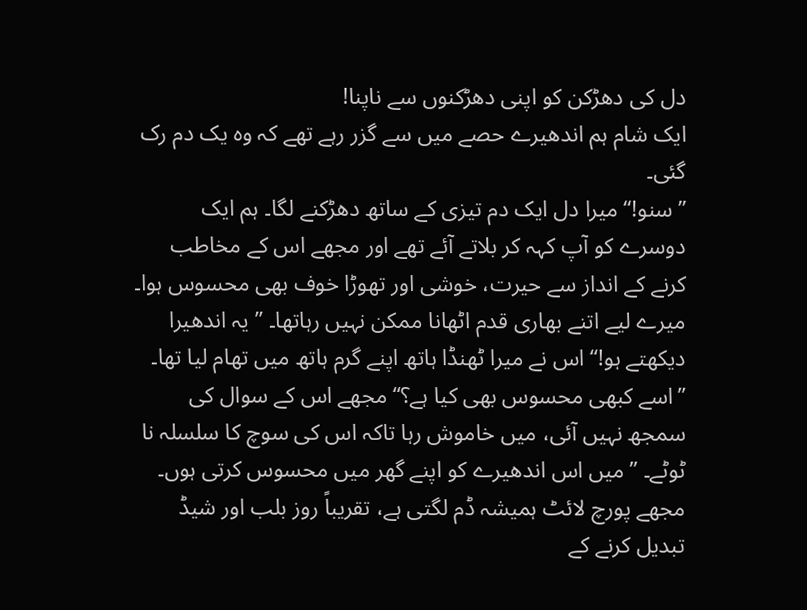دل کی دھڑکن کو اپنی دھڑکنوں سے ناپنا!
ایک شام ہم اندھیرے حصے میں سے گزر رہے تھے کہ وہ یک دم رک گئی۔
’’سنو!‘‘ میرا دل ایک دم تیزی کے ساتھ دھڑکنے لگا۔ ہم ایک دوسرے کو آپ کہہ کر بلاتے آئے تھے اور مجھے اس کے مخاطب کرنے کے انداز سے حیرت، خوشی اور تھوڑا خوف بھی محسوس ہوا۔ میرے لیے اتنے بھاری قدم اٹھانا ممکن نہیں رہاتھا۔ ’’یہ اندھیرا دیکھتے ہو!‘‘ اس نے میرا ٹھنڈا ہاتھ اپنے گرم ہاتھ میں تھام لیا تھا۔ ’’اسے کبھی محسوس بھی کیا ہے؟‘‘ مجھے اس کے سوال کی سمجھ نہیں آئی، میں خاموش رہا تاکہ اس کی سوچ کا سلسلہ نا ٹوٹے۔ ’’میں اس اندھیرے کو اپنے گھر میں محسوس کرتی ہوں۔ مجھے پورچ لائٹ ہمیشہ ڈم لگتی ہے، تقریباً روز بلب اور شیڈ تبدیل کرنے کے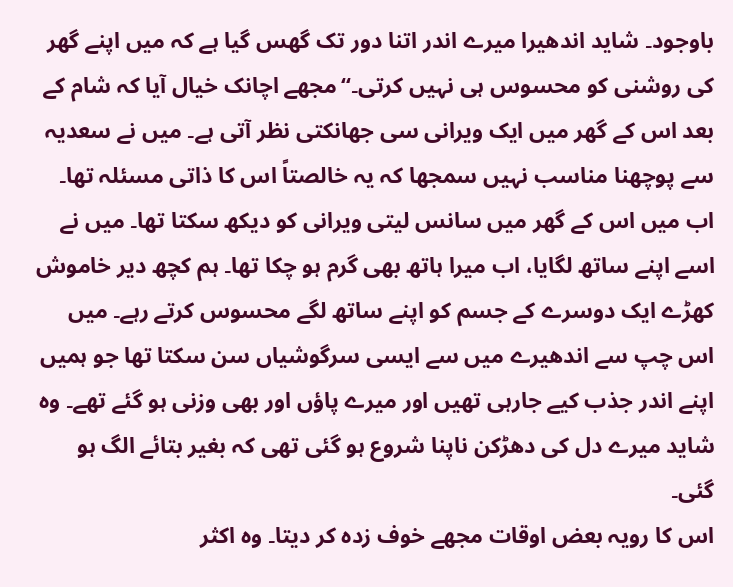باوجود۔ شاید اندھیرا میرے اندر اتنا دور تک گھس گیا ہے کہ میں اپنے گھر کی روشنی کو محسوس ہی نہیں کرتی۔‘‘مجھے اچانک خیال آیا کہ شام کے بعد اس کے گھر میں ایک ویرانی سی جھانکتی نظر آتی ہے۔ میں نے سعدیہ سے پوچھنا مناسب نہیں سمجھا کہ یہ خالصتاً اس کا ذاتی مسئلہ تھا۔ اب میں اس کے گھر میں سانس لیتی ویرانی کو دیکھ سکتا تھا۔ میں نے اسے اپنے ساتھ لگایا، اب میرا ہاتھ بھی گرم ہو چکا تھا۔ ہم کچھ دیر خاموش کھڑے ایک دوسرے کے جسم کو اپنے ساتھ لگے محسوس کرتے رہے۔ میں اس چپ سے اندھیرے میں سے ایسی سرگوشیاں سن سکتا تھا جو ہمیں اپنے اندر جذب کیے جارہی تھیں اور میرے پاؤں اور بھی وزنی ہو گئے تھے۔ وہ شاید میرے دل کی دھڑکن ناپنا شروع ہو گئی تھی کہ بغیر بتائے الگ ہو گئی۔
اس کا رویہ بعض اوقات مجھے خوف زدہ کر دیتا۔ وہ اکثر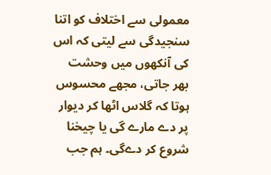معمولی سے اختلاف کو اتنا سنجیدگی سے لیتی کہ اس کی آنکھوں میں وحشت بھر جاتی، مجھے محسوس ہوتا کہ گلاس اٹھا کر دیوار پر دے مارے گی یا چیخنا شروع کر دےگی۔ ہم جب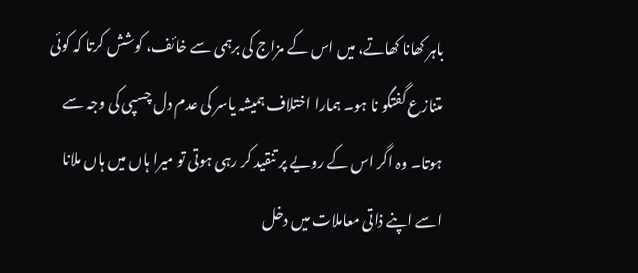باہر کھانا کھاتے، میں اس کے مزاج کی برہمی سے خائف، کوشش کرتا کہ کوئی متنازع گفتگو نا ہو۔ ہمارا اختلاف ہمیشہ یاسر کی عدم دل چسپی کی وجہ سے ہوتا۔ وہ اگر اس کے رویے پر تنقید کر رہی ہوتی تو میرا ہاں میں ہاں ملانا اسے اپنے ذاتی معاملات میں دخل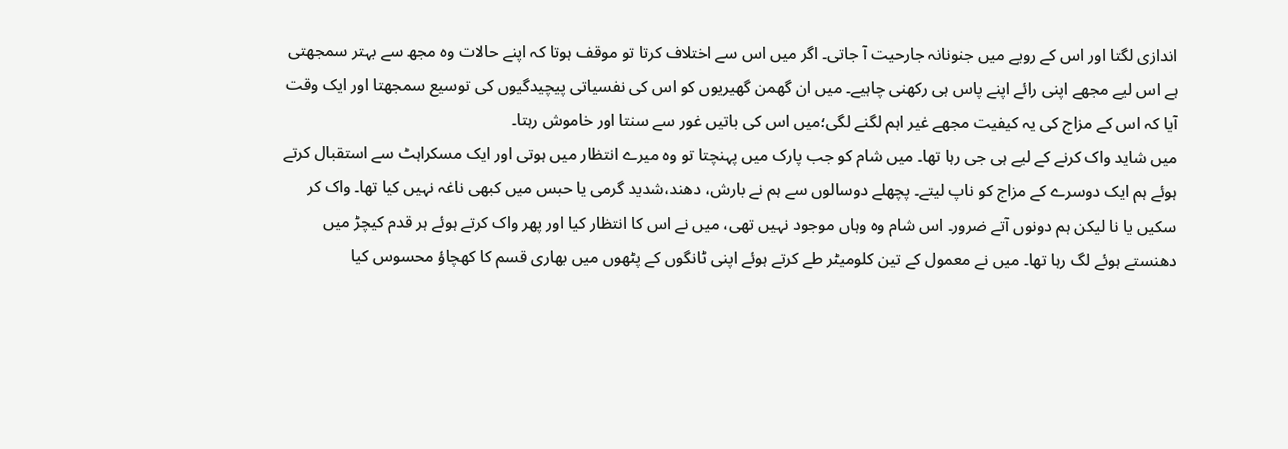اندازی لگتا اور اس کے رویے میں جنونانہ جارحیت آ جاتی۔ اگر میں اس سے اختلاف کرتا تو موقف ہوتا کہ اپنے حالات وہ مجھ سے بہتر سمجھتی ہے اس لیے مجھے اپنی رائے اپنے پاس ہی رکھنی چاہیے۔ میں ان گھمن گھیریوں کو اس کی نفسیاتی پیچیدگیوں کی توسیع سمجھتا اور ایک وقت آیا کہ اس کے مزاج کی یہ کیفیت مجھے غیر اہم لگنے لگی؛میں اس کی باتیں غور سے سنتا اور خاموش رہتا۔
میں شاید واک کرنے کے لیے ہی جی رہا تھا۔ میں شام کو جب پارک میں پہنچتا تو وہ میرے انتظار میں ہوتی اور ایک مسکراہٹ سے استقبال کرتے ہوئے ہم ایک دوسرے کے مزاج کو ناپ لیتے۔ پچھلے دوسالوں سے ہم نے بارش، دھند،شدید گرمی یا حبس میں کبھی ناغہ نہیں کیا تھا۔ واک کر سکیں یا نا لیکن ہم دونوں آتے ضرور۔ اس شام وہ وہاں موجود نہیں تھی، میں نے اس کا انتظار کیا اور پھر واک کرتے ہوئے ہر قدم کیچڑ میں دھنستے ہوئے لگ رہا تھا۔ میں نے معمول کے تین کلومیٹر طے کرتے ہوئے اپنی ٹانگوں کے پٹھوں میں بھاری قسم کا کھچاؤ محسوس کیا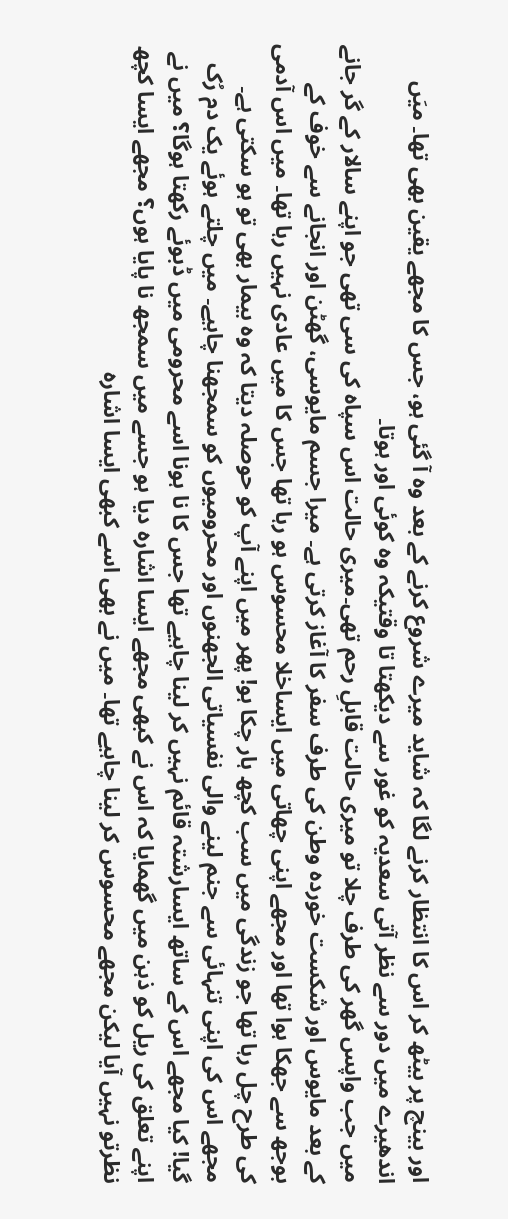اور بینچ پر بیٹھ کر اس کا انتظار کرنے لگا کہ شاید میرے شروع کرنے کے بعد وہ آ گئی ہو، جس کا مجھے یقین بھی تھا۔ میَں اندھیرے میں دور سے نظر آتی سعدیہ کو غور سے دیکھتا تا وقتیکہ وہ کوئی اور ہوتا۔
میں جب واپس گھر کی طرف چلا تو میری حالت قابلِ رحم تھی۔میری حالت اس سپاہ کی سی تھی جو اپنے سالار کے گر جانے کے بعد مایوس اور شکست خوردہ وطن کی طرف سفر کا آغاز کرتی ہے۔ میرا جسم مایوسی، گھٹن اور انجانے سے خوف کے بوجھ سے جھکا ہوا تھا اور مجھے اپنی چھاتی میں ایساخلا محسوس ہو رہا تھا جس کا میں عادی نہیں رہا تھا۔ میں اس آدمی کی طرح چل رہا تھا جو زندگی میں سب کچھ ہار چکا ہو! پھر میں اپنے آپ کو حوصلہ دیتا کہ وہ بیمار بھی تو ہو سکتی ہے۔ مجھے اس کی اپنی تنہائی سے جنم لینے والی نفسیاتی الجھنوں اور محرومیوں کو سمجھنا چاہیے۔ میں چلتے ہوئے یک دم رُک گیا! کیا مجھے اس کے ساتھ ایسارشتہ قائم نہیں کر لینا چاہیے تھا جس کا نا ہونا اسے محرومی میں ڈبوئے رکھتا ہوگا؟ میں نے اپنے تعلق کی ریل کو ذہن میں گھمایا کہ اس نے کبھی مجھے ایسا اشارہ دیا ہو جسے میں سمجھ نا پایا ہوں؟ مجھے ایسا کچھ نظرتو نہیں آیا لیکن مجھے محسوس کر لینا چاہیے تھا۔ میں نے بھی اسے کبھی ایسا اشارہ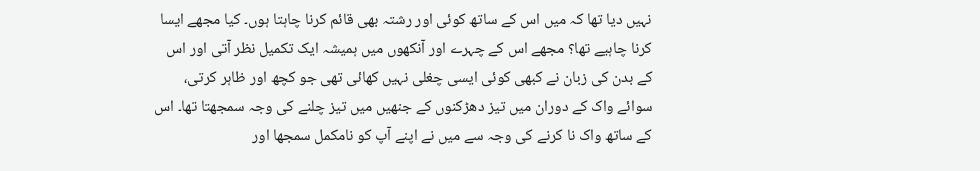نہیں دیا تھا کہ میں اس کے ساتھ کوئی اور رشتہ بھی قائم کرنا چاہتا ہوں۔ کیا مجھے ایسا کرنا چاہیے تھا؟ مجھے اس کے چہرے اور آنکھوں میں ہمیشہ ایک تکمیل نظر آتی اور اس کے بدن کی زبان نے کبھی کوئی ایسی چغلی نہیں کھائی تھی جو کچھ اور ظاہر کرتی، سوائے واک کے دوران میں تیز دھڑکنوں کے جنھیں میں تیز چلنے کی وجہ سمجھتا تھا۔ اس کے ساتھ واک نا کرنے کی وجہ سے میں نے اپنے آپ کو نامکمل سمجھا اور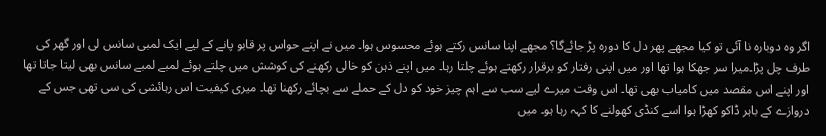اگر وہ دوبارہ نا آئی تو کیا مجھے پھر دل کا دورہ پڑ جائےگا؟ مجھے اپنا سانس رکتے ہوئے محسوس ہوا۔ میں نے اپنے حواس پر قابو پانے کے لیے ایک لمبی سانس لی اور گھر کی طرف چل پڑا۔میرا سر جھکا ہوا تھا اور میں اپنی رفتار کو برقرار رکھتے ہوئے چلتا رہا۔ میں اپنے ذہن کو خالی رکھنے کی کوشش میں چلتے ہوئے لمبے لمبے سانس بھی لیتا جاتا تھا اور اپنے اس مقصد میں کامیاب بھی تھا۔ اس وقت میرے لیے سب سے اہم چیز خود کو دل کے حملے سے بچائے رکھنا تھا۔ میری کیفیت اس رہائشی کی سی تھی جس کے دروازے کے باہر ڈاکو کھڑا ہوا اسے کنڈی کھولنے کا کہہ رہا ہو۔ میں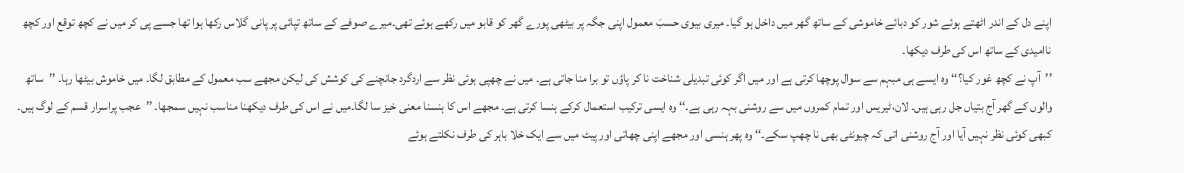اپنے دل کے اندر اٹھتے ہوئے شور کو دبائے خاموشی کے ساتھ گھر میں داخل ہو گیا۔ میری بیوی حسبَ معمول اپنی جگہ پر بیٹھی پورے گھر کو قابو میں رکھے ہوئے تھی۔میرے صوفے کے ساتھ تپائی پر پانی گلاس رکھا ہوا تھا جسے پی کر میں نے کچھ توقع اور کچھ ناامیدی کے ساتھ اس کی طرف دیکھا۔
’’آپ نے کچھ غور کیا؟‘‘ وہ ایسے ہی مبہم سے سوال پوچھا کرتی ہے اور میں اگر کوئی تبدیلی شناخت نا کر پاؤں تو برا منا جاتی ہے۔ میں نے چھپی ہوئی نظر سے اردگرد جانچنے کی کوشش کی لیکن مجھے سب معمول کے مطابق لگا۔ میں خاموش بیٹھا رہا۔ ’’ساتھ والوں کے گھر آج بتیاں جل رہی ہیں۔ لان،ٹیریس اور تمام کمروں میں سے روشنی بہہ رہی ہے۔‘‘ وہ ایسی ترکیب استعمال کرکے ہنسا کرتی ہے۔ مجھے اس کا ہنسنا معنی خیز سا لگا۔میں نے اس کی طرف دیکھنا مناسب نہیں سمجھا۔ ’’عجب پراسرار قسم کے لوگ ہیں۔ کبھی کوئی نظر نہیں آیا اور آج روشنی اتی کہ چیونٹی بھی نا چھپ سکے۔‘‘ وہ پھر ہنسی اور مجھے اپنی چھاتی اور پیٹ میں سے ایک خلا باہر کی طرف نکلتے ہوئے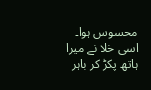محسوس ہوا۔ اسی خلا نے میرا ہاتھ پکڑ کر باہر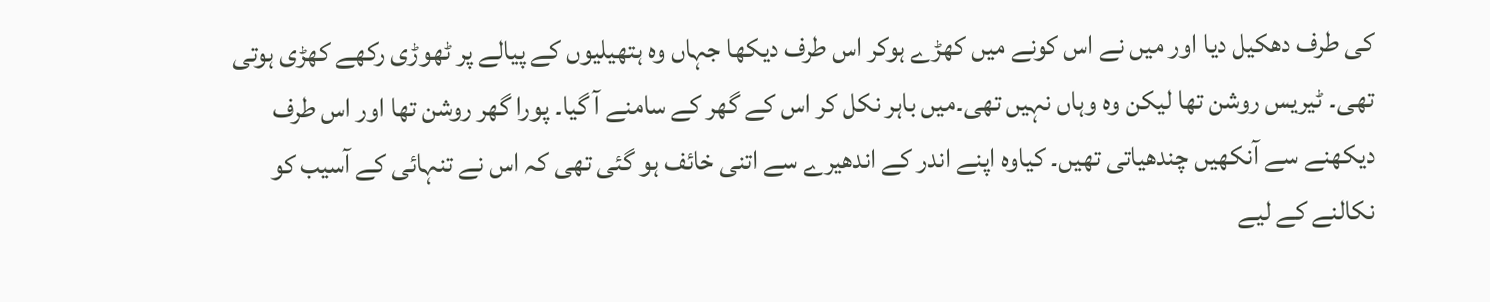کی طرف دھکیل دیا اور میں نے اس کونے میں کھڑے ہوکر اس طرف دیکھا جہاں وہ ہتھیلیوں کے پیالے پر ٹھوڑی رکھے کھڑی ہوتی تھی۔ ٹیریس روشن تھا لیکن وہ وہاں نہیں تھی۔میں باہر نکل کر اس کے گھر کے سامنے آ گیا۔ پورا گھر روشن تھا اور اس طرف دیکھنے سے آنکھیں چندھیاتی تھیں۔ کیاوہ اپنے اندر کے اندھیرے سے اتنی خائف ہو گئی تھی کہ اس نے تنہائی کے آسیب کو نکالنے کے لیے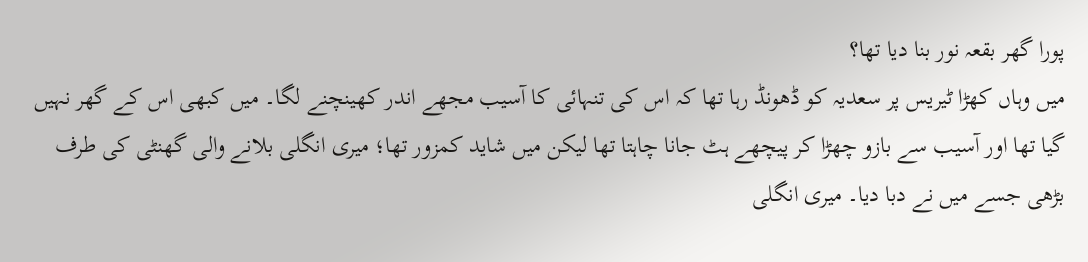پورا گھر بقعہ نور بنا دیا تھا؟
میں وہاں کھڑا ٹیریس پر سعدیہ کو ڈھونڈ رہا تھا کہ اس کی تنہائی کا آسیب مجھے اندر کھینچنے لگا۔ میں کبھی اس کے گھر نہیں گیا تھا اور آسیب سے بازو چھڑا کر پیچھے ہٹ جانا چاہتا تھا لیکن میں شاید کمزور تھا؛ میری انگلی بلانے والی گھنٹی کی طرف بڑھی جسے میں نے دبا دیا۔ میری انگلی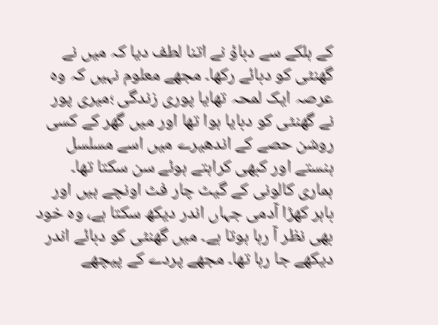کے ہلکے سے دباؤ نے اتنا لطف دیا کہ میں نے گھنٹی کو دبائے رکھا۔ مجھے معلوم نہیں کہ وہ عرصہ ایک لمحہ تھایا پوری زندگی ؛میری پور نے گھنٹی کو دبایا ہوا تھا اور میں گھر کے کسی روشن حصے کے اندھیرے میں اسے مسلسل ہنستے اور کبھی کراہتے ہوئے سن سکتا تھا۔
ہماری کالونی کے گیٹ چار فٹ اونچے ہیں اور باہر کھڑا آدمی جہاں اندر دیکھ سکتا ہے، وہ خود بھی نظر آ رہا ہوتا ہے۔ میں گھنٹی کو دبائے اندر دیکھے جا رہا تھا۔ مجھے پردے کے پیچھے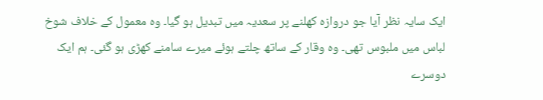ایک سایہ نظر آیا جو دروازہ کھلنے پر سعدیہ میں تبدیل ہو گیا۔ وہ معمول کے خلاف شوخ لباس میں ملبوس تھی۔ وہ وقار کے ساتھ چلتے ہوئے میرے سامنے کھڑی ہو گئی۔ ہم ایک دوسرے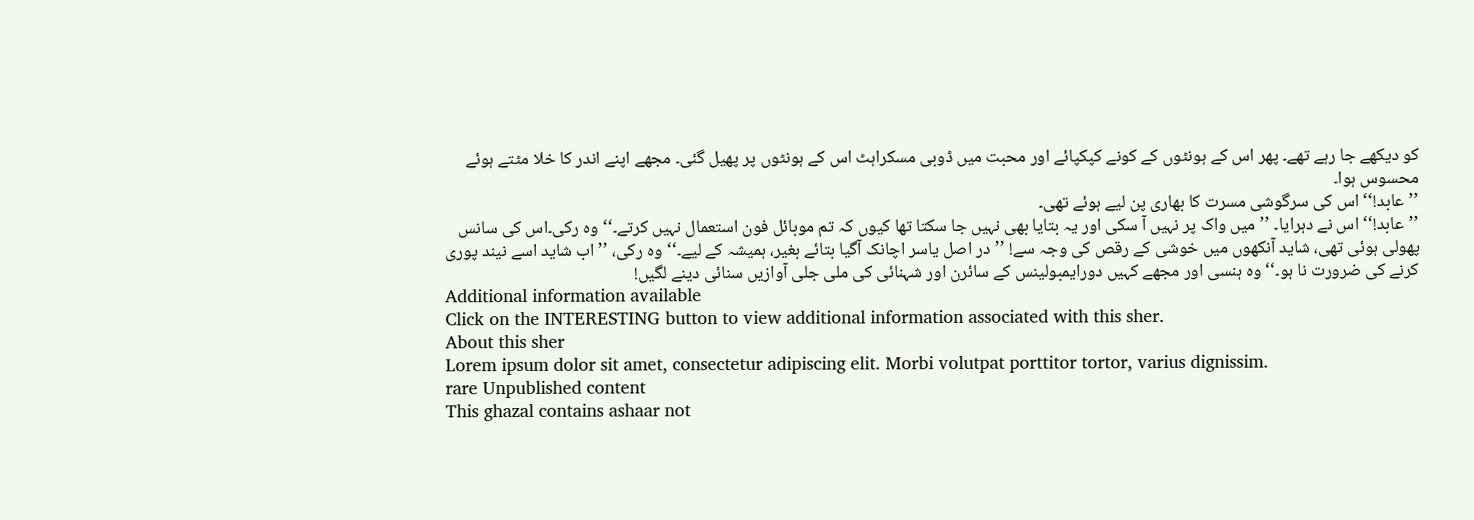کو دیکھے جا رہے تھے۔ پھر اس کے ہونٹوں کے کونے کپکپائے اور محبت میں ڈوبی مسکراہٹ اس کے ہونٹوں پر پھیل گئی۔ مجھے اپنے اندر کا خلا مٹتے ہوئے محسوس ہوا۔
’’عابد!‘‘ اس کی سرگوشی مسرت کا بھاری پن لیے ہوئے تھی۔
’’عابد!‘‘ اس نے دہرایا۔ ’’میں واک پر نہیں آ سکی اور یہ بتایا بھی نہیں جا سکتا تھا کیوں کہ تم موبائل فون استعمال نہیں کرتے۔‘‘ وہ رکی۔اس کی سانس پھولی ہوئی تھی، شاید آنکھوں میں خوشی کے رقص کی وجہ سے! ’’در اصل یاسر اچانک آگیا بتائے بغیر، ہمیشہ کے لیے۔‘‘ وہ رکی، ’’اب شاید اسے نیند پوری کرنے کی ضرورت نا ہو۔‘‘ وہ ہنسی اور مجھے کہیں دورایمبولینس کے سائرن اور شہنائی کی ملی جلی آوازیں سنائی دینے لگیں!
Additional information available
Click on the INTERESTING button to view additional information associated with this sher.
About this sher
Lorem ipsum dolor sit amet, consectetur adipiscing elit. Morbi volutpat porttitor tortor, varius dignissim.
rare Unpublished content
This ghazal contains ashaar not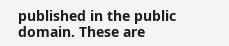published in the public domain. These are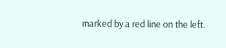marked by a red line on the left.